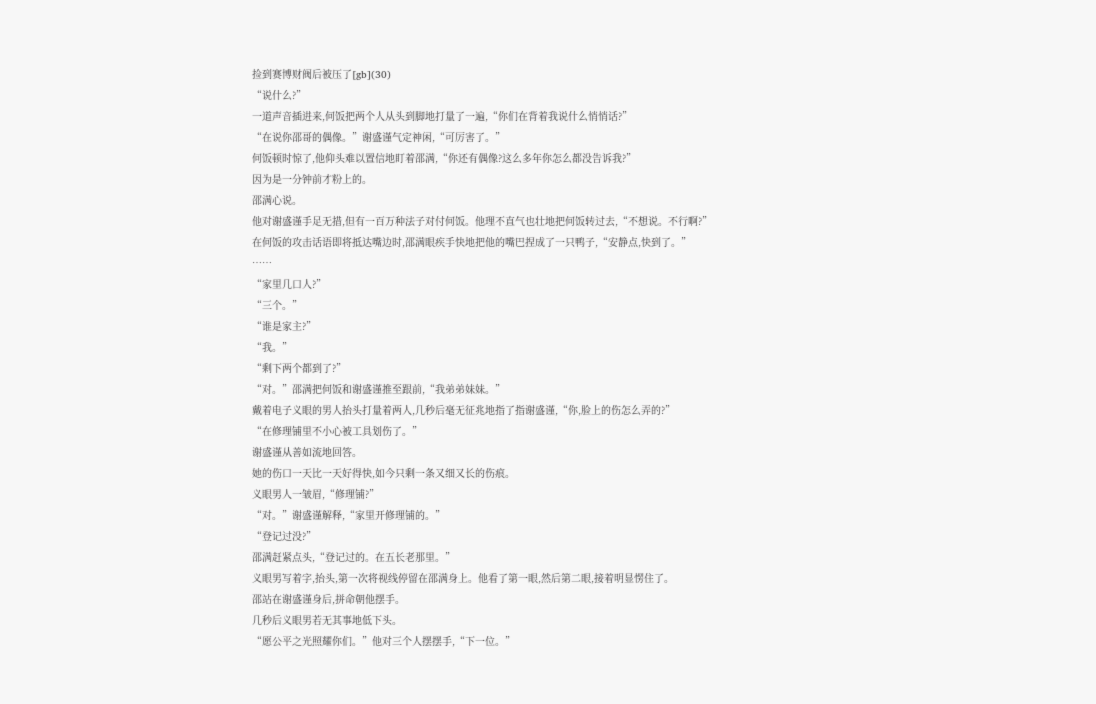捡到赛博财阀后被压了[gb](30)
“说什么?”
一道声音插进来,何饭把两个人从头到脚地打量了一遍,“你们在背着我说什么悄悄话?”
“在说你邵哥的偶像。”谢盛谨气定神闲,“可厉害了。”
何饭顿时惊了,他仰头难以置信地盯着邵满,“你还有偶像?这么多年你怎么都没告诉我?”
因为是一分钟前才粉上的。
邵满心说。
他对谢盛谨手足无措,但有一百万种法子对付何饭。他理不直气也壮地把何饭转过去,“不想说。不行啊?”
在何饭的攻击话语即将抵达嘴边时,邵满眼疾手快地把他的嘴巴捏成了一只鸭子,“安静点,快到了。”
……
“家里几口人?”
“三个。”
“谁是家主?”
“我。”
“剩下两个都到了?”
“对。”邵满把何饭和谢盛谨推至跟前,“我弟弟妹妹。”
戴着电子义眼的男人抬头打量着两人,几秒后毫无征兆地指了指谢盛谨,“你,脸上的伤怎么弄的?”
“在修理铺里不小心被工具划伤了。”
谢盛谨从善如流地回答。
她的伤口一天比一天好得快,如今只剩一条又细又长的伤痕。
义眼男人一皱眉,“修理铺?”
“对。”谢盛谨解释,“家里开修理铺的。”
“登记过没?”
邵满赶紧点头,“登记过的。在五长老那里。”
义眼男写着字,抬头,第一次将视线停留在邵满身上。他看了第一眼,然后第二眼,接着明显愣住了。
邵站在谢盛谨身后,拼命朝他摆手。
几秒后义眼男若无其事地低下头。
“愿公平之光照耀你们。”他对三个人摆摆手,“下一位。”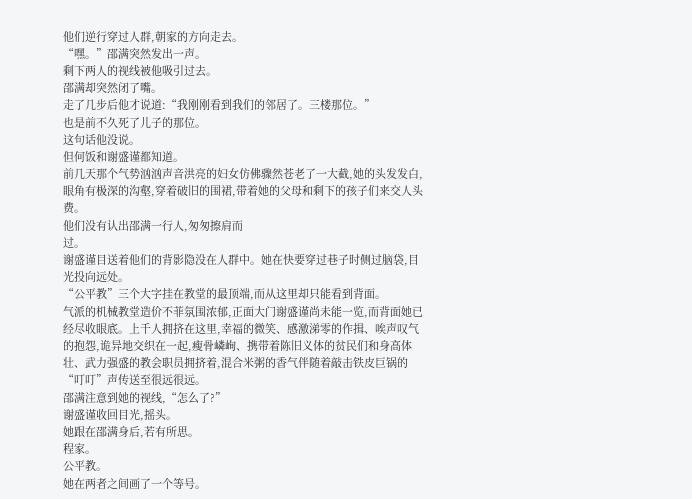他们逆行穿过人群,朝家的方向走去。
“嘿。”邵满突然发出一声。
剩下两人的视线被他吸引过去。
邵满却突然闭了嘴。
走了几步后他才说道:“我刚刚看到我们的邻居了。三楼那位。”
也是前不久死了儿子的那位。
这句话他没说。
但何饭和谢盛谨都知道。
前几天那个气势汹汹声音洪亮的妇女仿佛骤然苍老了一大截,她的头发发白,眼角有极深的沟壑,穿着破旧的围裙,带着她的父母和剩下的孩子们来交人头费。
他们没有认出邵满一行人,匆匆擦肩而
过。
谢盛谨目送着他们的背影隐没在人群中。她在快要穿过巷子时侧过脑袋,目光投向远处。
“公平教”三个大字挂在教堂的最顶端,而从这里却只能看到背面。
气派的机械教堂造价不菲氛围浓郁,正面大门谢盛谨尚未能一览,而背面她已经尽收眼底。上千人拥挤在这里,幸福的微笑、感激涕零的作揖、唉声叹气的抱怨,诡异地交织在一起,瘦骨嶙峋、携带着陈旧义体的贫民们和身高体壮、武力强盛的教会职员拥挤着,混合米粥的香气伴随着敲击铁皮巨锅的“叮叮”声传送至很远很远。
邵满注意到她的视线,“怎么了?”
谢盛谨收回目光,摇头。
她跟在邵满身后,若有所思。
程家。
公平教。
她在两者之间画了一个等号。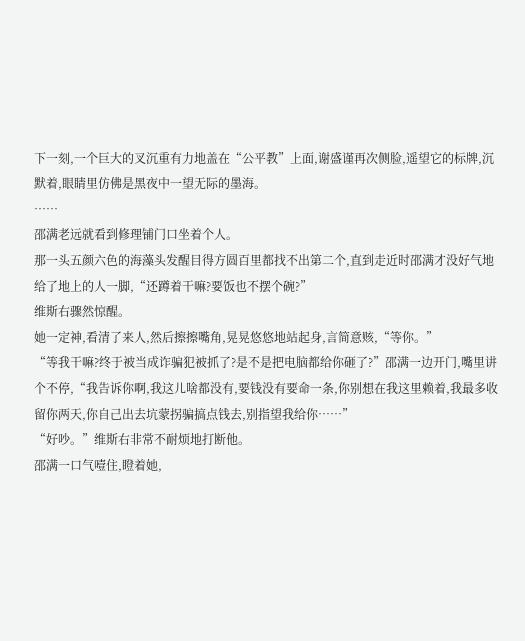下一刻,一个巨大的叉沉重有力地盖在“公平教”上面,谢盛谨再次侧脸,遥望它的标牌,沉默着,眼睛里仿佛是黑夜中一望无际的墨海。
……
邵满老远就看到修理铺门口坐着个人。
那一头五颜六色的海藻头发醒目得方圆百里都找不出第二个,直到走近时邵满才没好气地给了地上的人一脚,“还蹲着干嘛?要饭也不摆个碗?”
维斯右骤然惊醒。
她一定神,看清了来人,然后擦擦嘴角,晃晃悠悠地站起身,言简意赅,“等你。”
“等我干嘛?终于被当成诈骗犯被抓了?是不是把电脑都给你砸了?”邵满一边开门,嘴里讲个不停,“我告诉你啊,我这儿啥都没有,要钱没有要命一条,你别想在我这里赖着,我最多收留你两天,你自己出去坑蒙拐骗搞点钱去,别指望我给你……”
“好吵。”维斯右非常不耐烦地打断他。
邵满一口气噎住,瞪着她,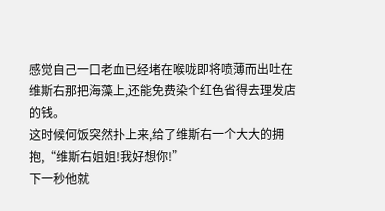感觉自己一口老血已经堵在喉咙即将喷薄而出吐在维斯右那把海藻上,还能免费染个红色省得去理发店的钱。
这时候何饭突然扑上来,给了维斯右一个大大的拥抱,“维斯右姐姐!我好想你!”
下一秒他就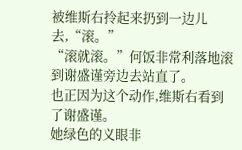被维斯右拎起来扔到一边儿去,“滚。”
“滚就滚。”何饭非常利落地滚到谢盛谨旁边去站直了。
也正因为这个动作,维斯右看到了谢盛谨。
她绿色的义眼非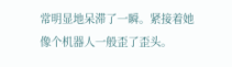常明显地呆滞了一瞬。紧接着她像个机器人一般歪了歪头。